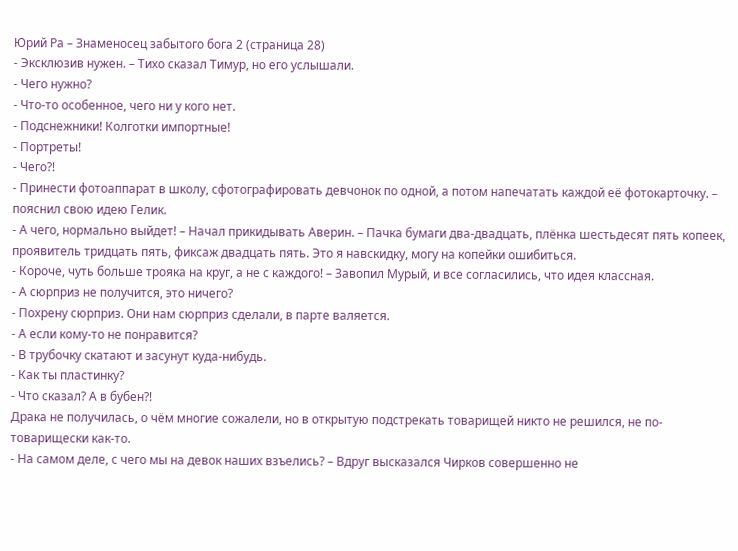Юрий Ра – Знаменосец забытого бога 2 (страница 28)
- Эксклюзив нужен. – Тихо сказал Тимур, но его услышали.
- Чего нужно?
- Что-то особенное, чего ни у кого нет.
- Подснежники! Колготки импортные!
- Портреты!
- Чего?!
- Принести фотоаппарат в школу, сфотографировать девчонок по одной, а потом напечатать каждой её фотокарточку. – пояснил свою идею Гелик.
- А чего, нормально выйдет! – Начал прикидывать Аверин. – Пачка бумаги два-двадцать, плёнка шестьдесят пять копеек, проявитель тридцать пять, фиксаж двадцать пять. Это я навскидку, могу на копейки ошибиться.
- Короче, чуть больше трояка на круг, а не с каждого! – Завопил Мурый, и все согласились, что идея классная.
- А сюрприз не получится, это ничего?
- Похрену сюрприз. Они нам сюрприз сделали, в парте валяется.
- А если кому-то не понравится?
- В трубочку скатают и засунут куда-нибудь.
- Как ты пластинку?
- Что сказал? А в бубен?!
Драка не получилась, о чём многие сожалели, но в открытую подстрекать товарищей никто не решился, не по-товарищески как-то.
- На самом деле, с чего мы на девок наших взъелись? – Вдруг высказался Чирков совершенно не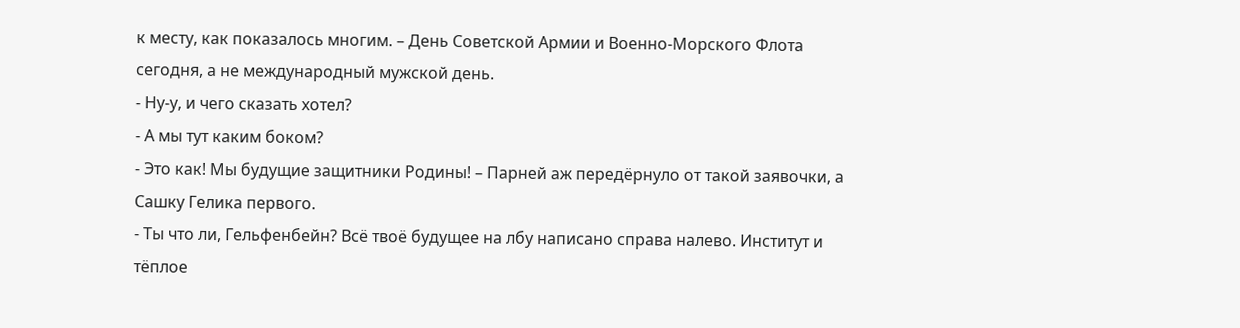к месту, как показалось многим. – День Советской Армии и Военно-Морского Флота сегодня, а не международный мужской день.
- Ну-у, и чего сказать хотел?
- А мы тут каким боком?
- Это как! Мы будущие защитники Родины! – Парней аж передёрнуло от такой заявочки, а Сашку Гелика первого.
- Ты что ли, Гельфенбейн? Всё твоё будущее на лбу написано справа налево. Институт и тёплое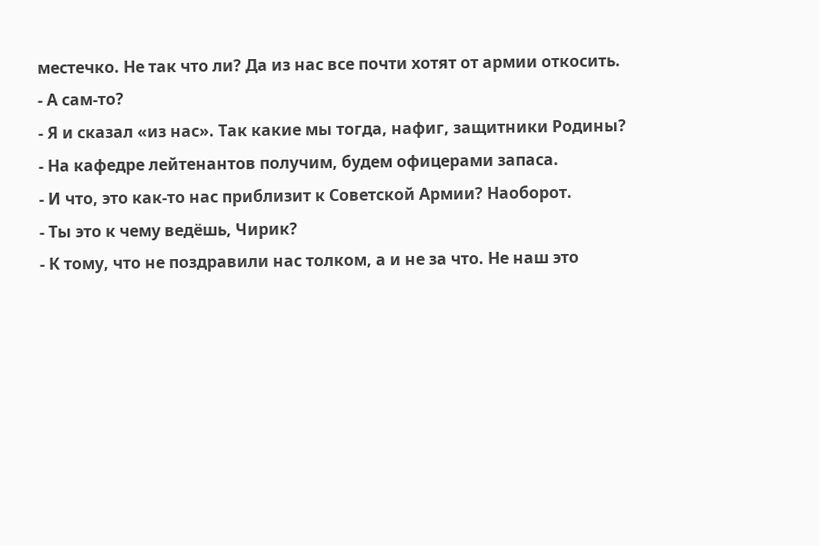местечко. Не так что ли? Да из нас все почти хотят от армии откосить.
- А сам-то?
- Я и сказал «из нас». Так какие мы тогда, нафиг, защитники Родины?
- На кафедре лейтенантов получим, будем офицерами запаса.
- И что, это как-то нас приблизит к Советской Армии? Наоборот.
- Ты это к чему ведёшь, Чирик?
- К тому, что не поздравили нас толком, а и не за что. Не наш это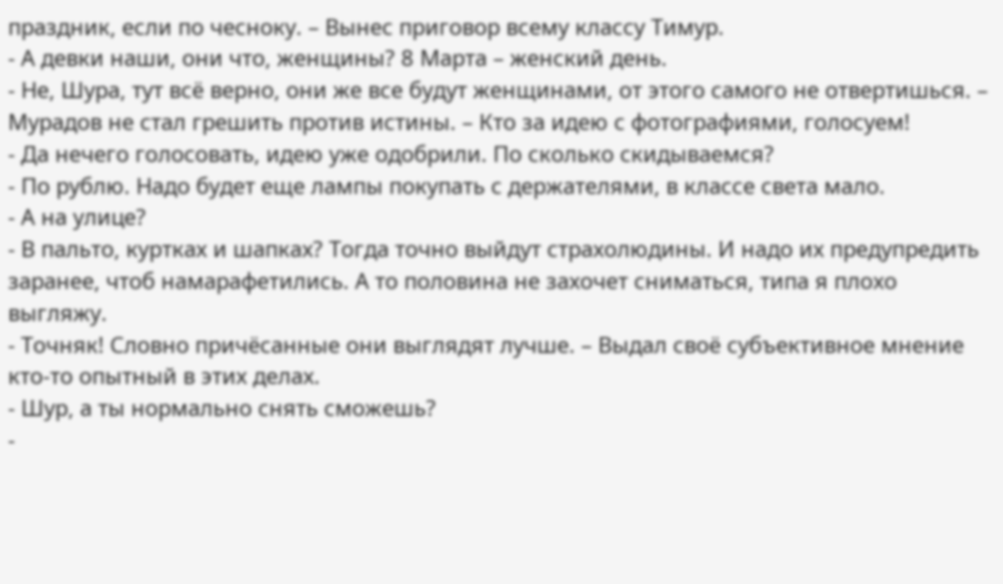праздник, если по чесноку. – Вынес приговор всему классу Тимур.
- А девки наши, они что, женщины? 8 Марта – женский день.
- Не, Шура, тут всё верно, они же все будут женщинами, от этого самого не отвертишься. – Мурадов не стал грешить против истины. – Кто за идею с фотографиями, голосуем!
- Да нечего голосовать, идею уже одобрили. По сколько скидываемся?
- По рублю. Надо будет еще лампы покупать с держателями, в классе света мало.
- А на улице?
- В пальто, куртках и шапках? Тогда точно выйдут страхолюдины. И надо их предупредить заранее, чтоб намарафетились. А то половина не захочет сниматься, типа я плохо выгляжу.
- Точняк! Словно причёсанные они выглядят лучше. – Выдал своё субъективное мнение кто-то опытный в этих делах.
- Шур, а ты нормально снять сможешь?
-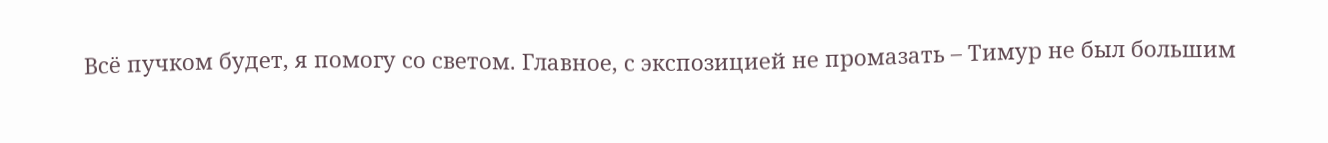Всё пучком будет, я помогу со светом. Главное, с экспозицией не промазать – Тимур не был большим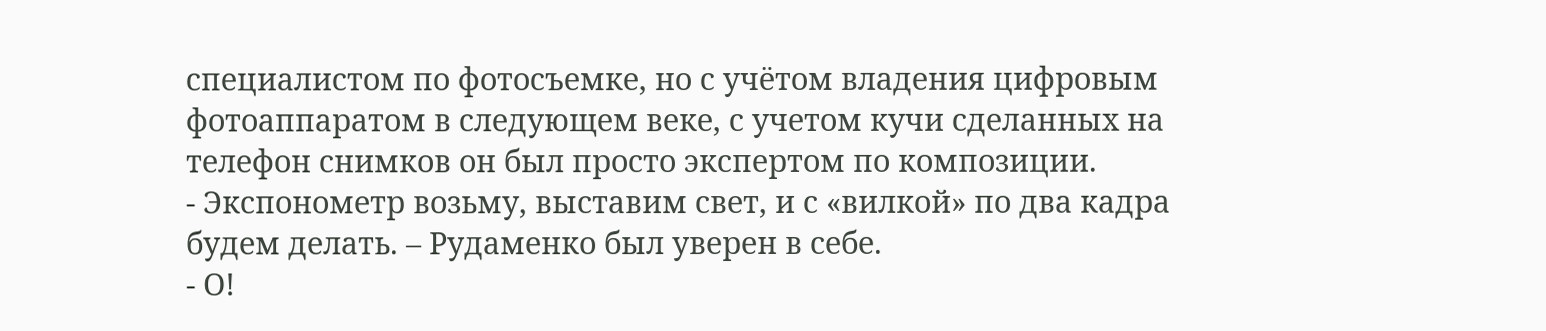специалистом по фотосъемке, но с учётом владения цифровым фотоаппаратом в следующем веке, с учетом кучи сделанных на телефон снимков он был просто экспертом по композиции.
- Экспонометр возьму, выставим свет, и с «вилкой» по два кадра будем делать. – Рудаменко был уверен в себе.
- О!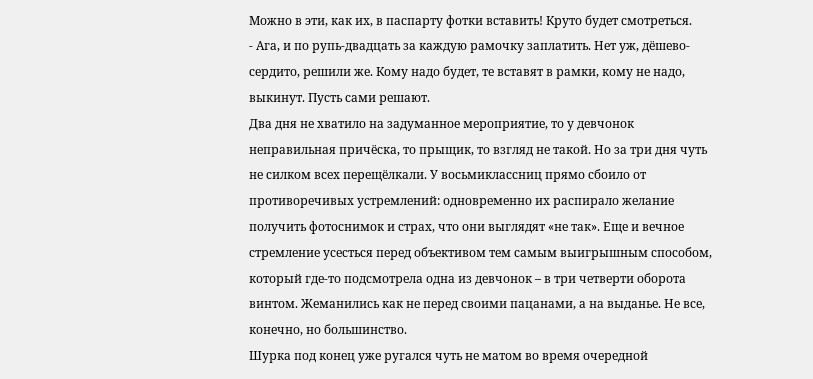Можно в эти, как их, в паспарту фотки вставить! Круто будет смотреться.
- Ага, и по рупь-двадцать за каждую рамочку заплатить. Нет уж, дёшево-сердито, решили же. Кому надо будет, те вставят в рамки, кому не надо, выкинут. Пусть сами решают.
Два дня не хватило на задуманное мероприятие, то у девчонок неправильная причёска, то прыщик, то взгляд не такой. Но за три дня чуть не силком всех перещёлкали. У восьмиклассниц прямо сбоило от противоречивых устремлений: одновременно их распирало желание получить фотоснимок и страх, что они выглядят «не так». Еще и вечное стремление усесться перед объективом тем самым выигрышным способом, который где-то подсмотрела одна из девчонок – в три четверти оборота винтом. Жеманились как не перед своими пацанами, а на выданье. Не все, конечно, но большинство.
Шурка под конец уже ругался чуть не матом во время очередной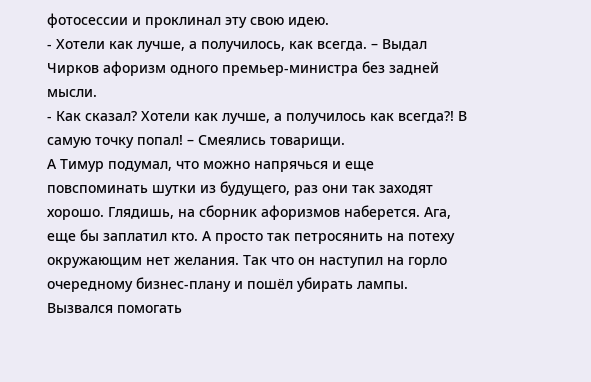фотосессии и проклинал эту свою идею.
- Хотели как лучше, а получилось, как всегда. – Выдал Чирков афоризм одного премьер-министра без задней мысли.
- Как сказал? Хотели как лучше, а получилось как всегда?! В самую точку попал! – Смеялись товарищи.
А Тимур подумал, что можно напрячься и еще повспоминать шутки из будущего, раз они так заходят хорошо. Глядишь, на сборник афоризмов наберется. Ага, еще бы заплатил кто. А просто так петросянить на потеху окружающим нет желания. Так что он наступил на горло очередному бизнес-плану и пошёл убирать лампы. Вызвался помогать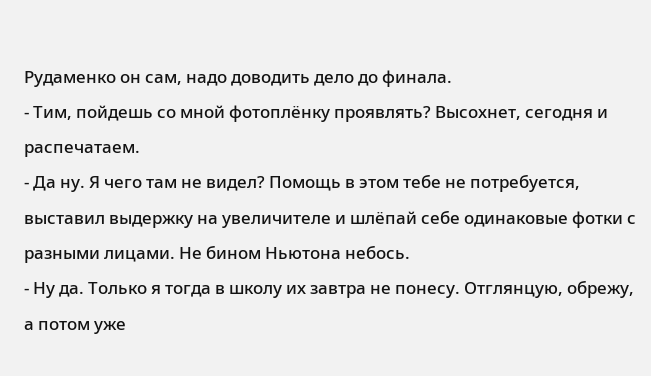Рудаменко он сам, надо доводить дело до финала.
- Тим, пойдешь со мной фотоплёнку проявлять? Высохнет, сегодня и распечатаем.
- Да ну. Я чего там не видел? Помощь в этом тебе не потребуется, выставил выдержку на увеличителе и шлёпай себе одинаковые фотки с разными лицами. Не бином Ньютона небось.
- Ну да. Только я тогда в школу их завтра не понесу. Отглянцую, обрежу, а потом уже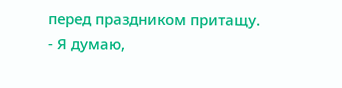перед праздником притащу.
- Я думаю,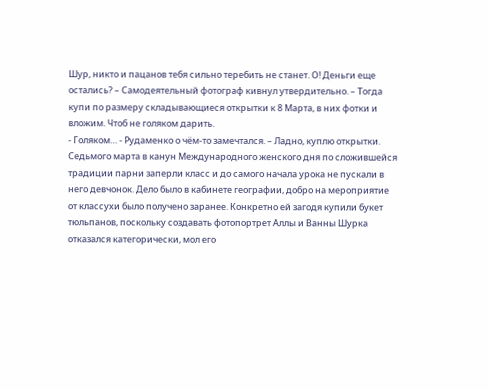Шур, никто и пацанов тебя сильно теребить не станет. О! Деньги еще остались? – Самодеятельный фотограф кивнул утвердительно. – Тогда купи по размеру складывающиеся открытки к 8 Марта, в них фотки и вложим. Чтоб не голяком дарить.
- Голяком… - Рудаменко о чём-то замечтался. – Ладно, куплю открытки.
Седьмого марта в канун Международного женского дня по сложившейся традиции парни заперли класс и до самого начала урока не пускали в него девчонок. Дело было в кабинете географии, добро на мероприятие от классухи было получено заранее. Конкретно ей загодя купили букет тюльпанов, поскольку создавать фотопортрет Аллы и Ванны Шурка отказался категорически, мол его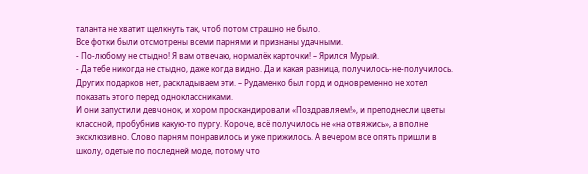таланта не хватит щелкнуть так, чтоб потом страшно не было.
Все фотки были отсмотрены всеми парнями и признаны удачными.
- По-любому не стыдно! Я вам отвечаю, нормалёк карточки! – Ярился Мурый.
- Да тебе никогда не стыдно, даже когда видно. Да и какая разница, получилось-не-получилось. Других подарков нет, раскладываем эти. – Рудаменко был горд и одновременно не хотел показать этого перед одноклассниками.
И они запустили девчонок, и хором проскандировали «Поздравляем!», и преподнесли цветы классной, пробубнив какую-то пургу. Короче, всё получилось не «на отвяжись», а вполне эксклюзивно. Слово парням понравилось и уже прижилось. А вечером все опять пришли в школу, одетые по последней моде, потому что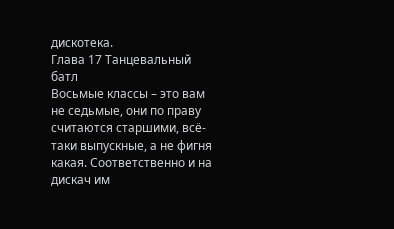дискотека.
Глава 17 Танцевальный батл
Восьмые классы – это вам не седьмые, они по праву считаются старшими, всё-таки выпускные, а не фигня какая. Соответственно и на дискач им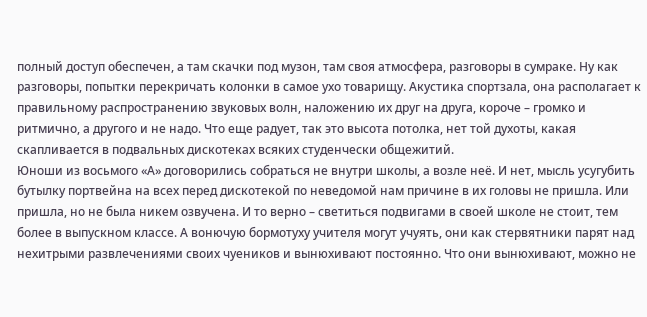полный доступ обеспечен, а там скачки под музон, там своя атмосфера, разговоры в сумраке. Ну как разговоры, попытки перекричать колонки в самое ухо товарищу. Акустика спортзала, она располагает к правильному распространению звуковых волн, наложению их друг на друга, короче – громко и ритмично, а другого и не надо. Что еще радует, так это высота потолка, нет той духоты, какая скапливается в подвальных дискотеках всяких студенчески общежитий.
Юноши из восьмого «А» договорились собраться не внутри школы, а возле неё. И нет, мысль усугубить бутылку портвейна на всех перед дискотекой по неведомой нам причине в их головы не пришла. Или пришла, но не была никем озвучена. И то верно – светиться подвигами в своей школе не стоит, тем более в выпускном классе. А вонючую бормотуху учителя могут учуять, они как стервятники парят над нехитрыми развлечениями своих чуеников и вынюхивают постоянно. Что они вынюхивают, можно не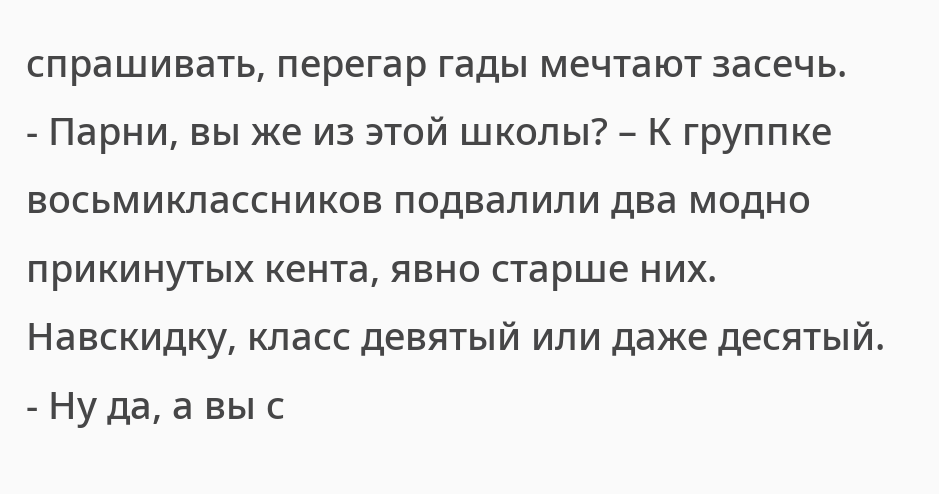спрашивать, перегар гады мечтают засечь.
- Парни, вы же из этой школы? – К группке восьмиклассников подвалили два модно прикинутых кента, явно старше них. Навскидку, класс девятый или даже десятый.
- Ну да, а вы с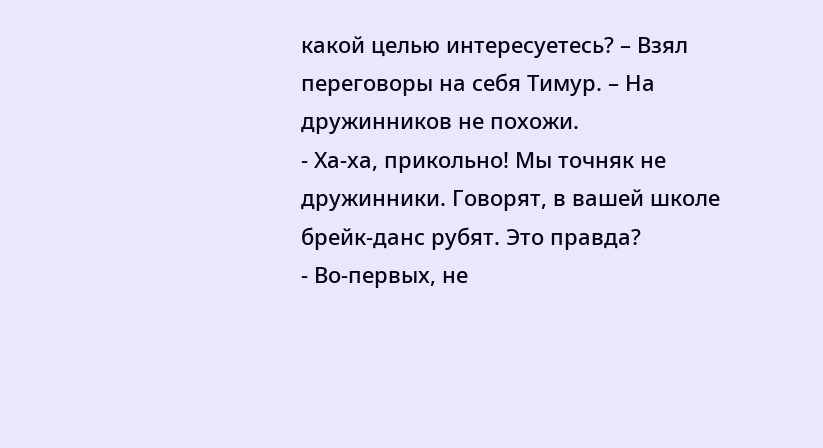какой целью интересуетесь? – Взял переговоры на себя Тимур. – На дружинников не похожи.
- Ха-ха, прикольно! Мы точняк не дружинники. Говорят, в вашей школе брейк-данс рубят. Это правда?
- Во-первых, не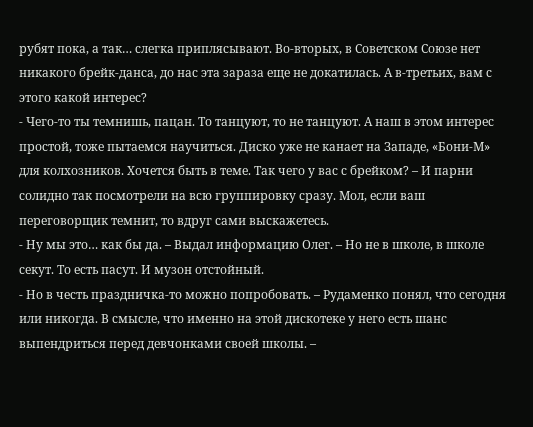рубят пока, а так… слегка приплясывают. Во-вторых, в Советском Союзе нет никакого брейк-данса, до нас эта зараза еще не докатилась. А в-третьих, вам с этого какой интерес?
- Чего-то ты темнишь, пацан. То танцуют, то не танцуют. А наш в этом интерес простой, тоже пытаемся научиться. Диско уже не канает на Западе, «Бони-М» для колхозников. Хочется быть в теме. Так чего у вас с брейком? – И парни солидно так посмотрели на всю группировку сразу. Мол, если ваш переговорщик темнит, то вдруг сами выскажетесь.
- Ну мы это… как бы да. – Выдал информацию Олег. – Но не в школе, в школе секут. То есть пасут. И музон отстойный.
- Но в честь праздничка-то можно попробовать. – Рудаменко понял, что сегодня или никогда. В смысле, что именно на этой дискотеке у него есть шанс выпендриться перед девчонками своей школы. –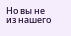Но вы не из нашего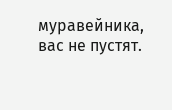муравейника, вас не пустят.